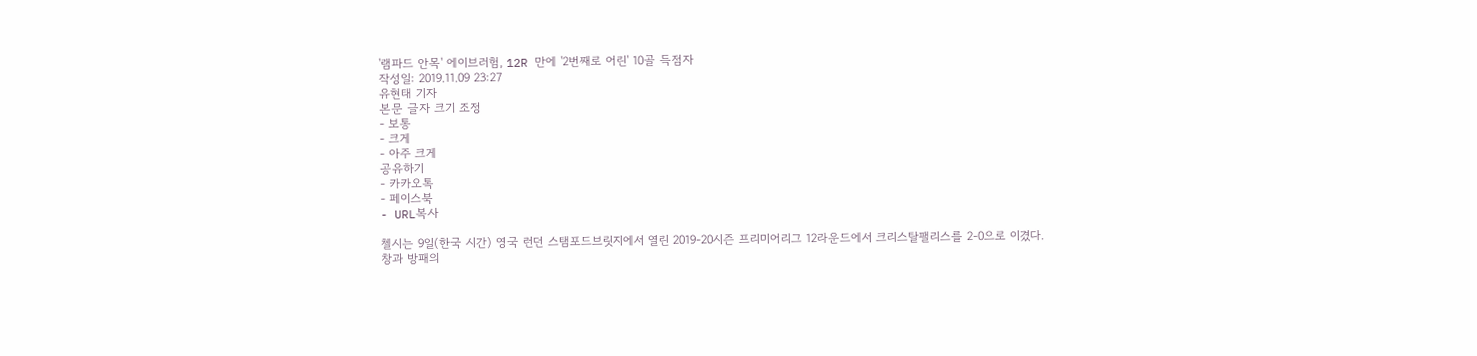'램파드 안목' 에이브러험, 12R 만에 '2번째로 어린' 10골 득점자
작성일: 2019.11.09 23:27
유현태 기자
본문 글자 크기 조정
- 보통
- 크게
- 아주 크게
공유하기
- 카카오톡
- 페이스북
- URL복사

첼시는 9일(한국 시간) 영국 런던 스탬포드브릿지에서 열린 2019-20시즌 프리미어리그 12라운드에서 크리스탈팰리스를 2-0으로 이겼다.
창과 방패의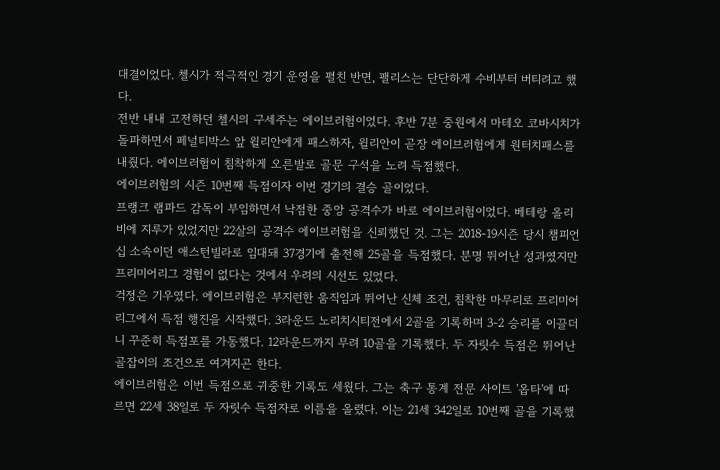대결이었다. 첼시가 적극적인 경기 운영을 펼친 반면, 팰리스는 단단하게 수비부터 버티려고 했다.
전반 내내 고전하던 첼시의 구세주는 에이브러험이었다. 후반 7분 중원에서 마테오 코바시치가 돌파하면서 페널티박스 앞 윌리안에게 패스하자, 윌리안이 곧장 에이브러험에게 원터치패스를 내줬다. 에이브러험이 침착하게 오른발로 골문 구석을 노려 득점했다.
에이브러험의 시즌 10번째 득점이자 이번 경기의 결승 골이었다.
프랭크 램파드 감독이 부임하면서 낙점한 중앙 공격수가 바로 에이브러험이었다. 베테랑 올리비에 지루가 있었지만 22살의 공격수 에이브러험을 신뢰했던 것. 그는 2018-19시즌 당시 챔피언십 소속이던 애스턴빌라로 임대돼 37경기에 출전해 25골을 득점했다. 분명 뛰어난 성과였지만 프리미어리그 경험이 없다는 것에서 우려의 시선도 있었다.
걱정은 기우였다. 에이브러험은 부지런한 움직임과 뛰어난 신체 조건, 침착한 마무리로 프리미어리그에서 득점 행진을 시작했다. 3라운드 노리치시티전에서 2골을 기록하며 3-2 승리를 이끌더니 꾸준히 득점포를 가동했다. 12라운드까지 무려 10골을 기록했다. 두 자릿수 득점은 뛰어난 골잡이의 조건으로 여겨지곤 한다.
에이브러험은 이번 득점으로 귀중한 기록도 세웠다. 그는 축구 통계 전문 사이트 '옵타'에 따르면 22세 38일로 두 자릿수 득점자로 이름을 올렸다. 이는 21세 342일로 10번째 골을 기록했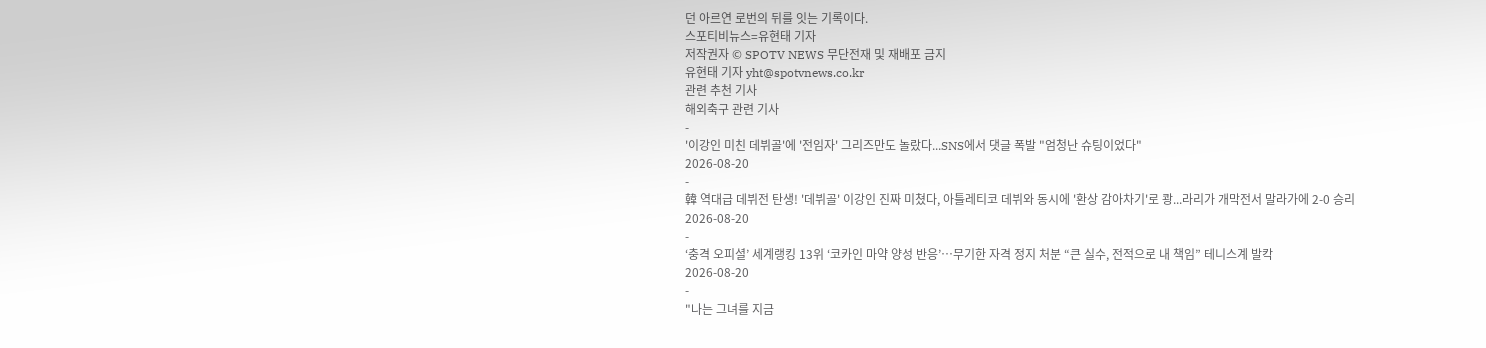던 아르연 로번의 뒤를 잇는 기록이다.
스포티비뉴스=유현태 기자
저작권자 © SPOTV NEWS 무단전재 및 재배포 금지
유현태 기자 yht@spotvnews.co.kr
관련 추천 기사
해외축구 관련 기사
-
'이강인 미친 데뷔골'에 '전임자' 그리즈만도 놀랐다...SNS에서 댓글 폭발 "엄청난 슈팅이었다"
2026-08-20
-
韓 역대급 데뷔전 탄생! '데뷔골' 이강인 진짜 미쳤다, 아틀레티코 데뷔와 동시에 '환상 감아차기'로 쾅...라리가 개막전서 말라가에 2-0 승리
2026-08-20
-
‘충격 오피셜’ 세계랭킹 13위 ‘코카인 마약 양성 반응’…무기한 자격 정지 처분 “큰 실수, 전적으로 내 책임” 테니스계 발칵
2026-08-20
-
"나는 그녀를 지금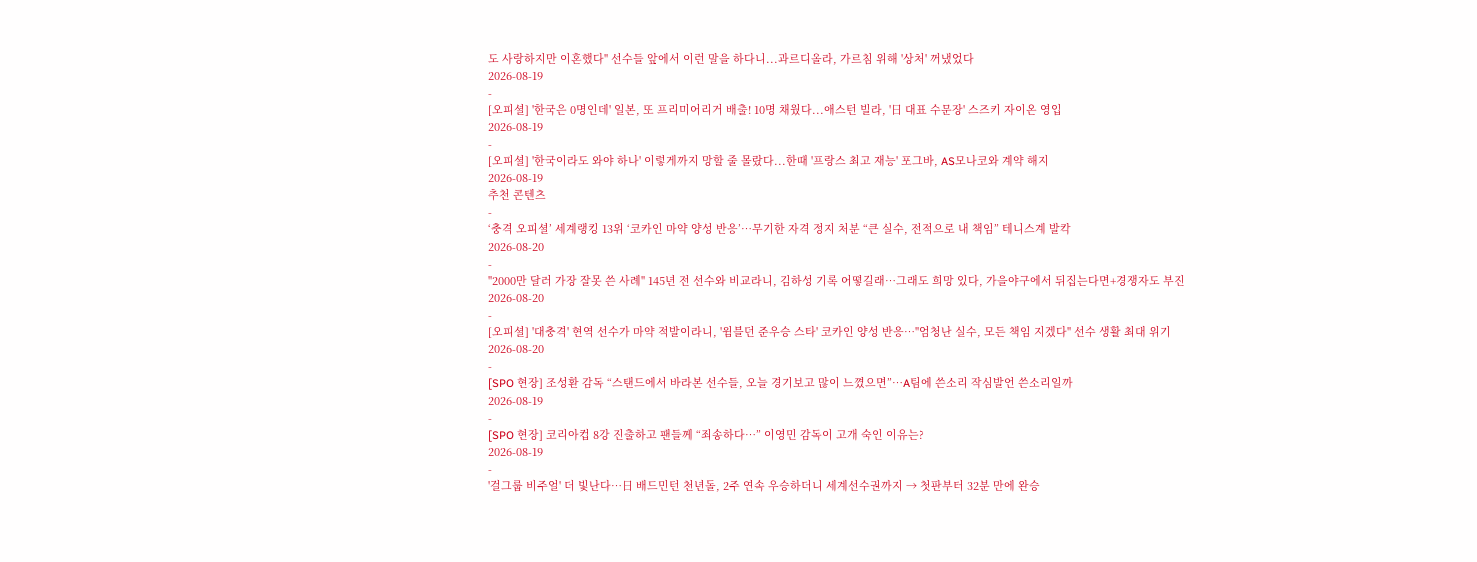도 사랑하지만 이혼했다" 선수들 앞에서 이런 말을 하다니...과르디올라, 가르침 위해 '상처' 꺼냈었다
2026-08-19
-
[오피셜] '한국은 0명인데' 일본, 또 프리미어리거 배출! 10명 채웠다...애스턴 빌라, '日 대표 수문장' 스즈키 자이온 영입
2026-08-19
-
[오피셜] '한국이라도 와야 하나' 이렇게까지 망할 줄 몰랐다...한때 '프랑스 최고 재능' 포그바, AS모나코와 계약 해지
2026-08-19
추천 콘텐츠
-
‘충격 오피셜’ 세계랭킹 13위 ‘코카인 마약 양성 반응’…무기한 자격 정지 처분 “큰 실수, 전적으로 내 책임” 테니스계 발칵
2026-08-20
-
"2000만 달러 가장 잘못 쓴 사례" 145년 전 선수와 비교라니, 김하성 기록 어떻길래…그래도 희망 있다, 가을야구에서 뒤집는다면+경쟁자도 부진
2026-08-20
-
[오피셜] '대충격' 현역 선수가 마약 적발이라니, '윔블던 준우승 스타' 코카인 양성 반응…"엄청난 실수, 모든 책임 지겠다" 선수 생활 최대 위기
2026-08-20
-
[SPO 현장] 조성환 감독 “스탠드에서 바라본 선수들, 오늘 경기보고 많이 느꼈으면”…A팀에 쓴소리 작심발언 쓴소리일까
2026-08-19
-
[SPO 현장] 코리아컵 8강 진출하고 팬들께 “죄송하다…” 이영민 감독이 고개 숙인 이유는?
2026-08-19
-
'걸그룹 비주얼' 더 빛난다…日 배드민턴 천년돌, 2주 연속 우승하더니 세계선수권까지 → 첫판부터 32분 만에 완승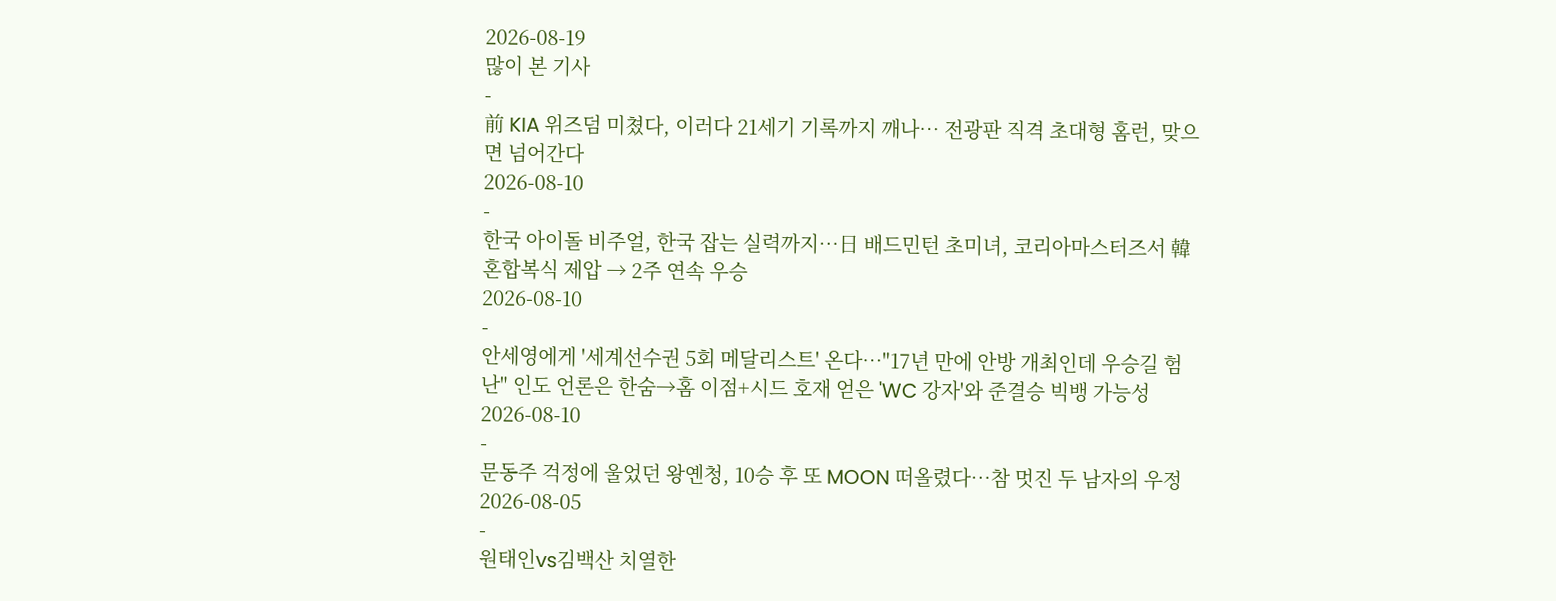2026-08-19
많이 본 기사
-
前 KIA 위즈덤 미쳤다, 이러다 21세기 기록까지 깨나… 전광판 직격 초대형 홈런, 맞으면 넘어간다
2026-08-10
-
한국 아이돌 비주얼, 한국 잡는 실력까지…日 배드민턴 초미녀, 코리아마스터즈서 韓 혼합복식 제압 → 2주 연속 우승
2026-08-10
-
안세영에게 '세계선수권 5회 메달리스트' 온다…"17년 만에 안방 개최인데 우승길 험난" 인도 언론은 한숨→홈 이점+시드 호재 얻은 'WC 강자'와 준결승 빅뱅 가능성
2026-08-10
-
문동주 걱정에 울었던 왕옌청, 10승 후 또 MOON 떠올렸다…참 멋진 두 남자의 우정
2026-08-05
-
원태인vs김백산 치열한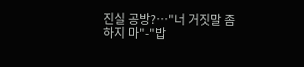진실 공방?…"너 거짓말 좀 하지 마"-"밥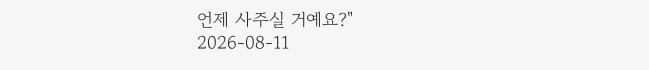언제 사주실 거예요?"
2026-08-11